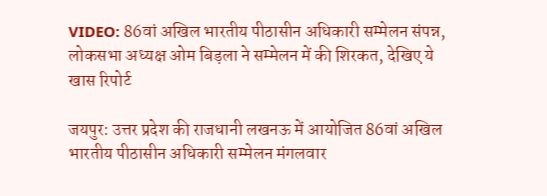VIDEO: 86वां अखिल भारतीय पीठासीन अधिकारी सम्मेलन संपन्न, लोकसभा अध्यक्ष ओम बिड़ला ने सम्मेलन में की शिरकत, देखिए ये खास रिपोर्ट

जयपुर: उत्तर प्रदेश की राजधानी लखनऊ में आयोजित 86वां अखिल भारतीय पीठासीन अधिकारी सम्मेलन मंगलवार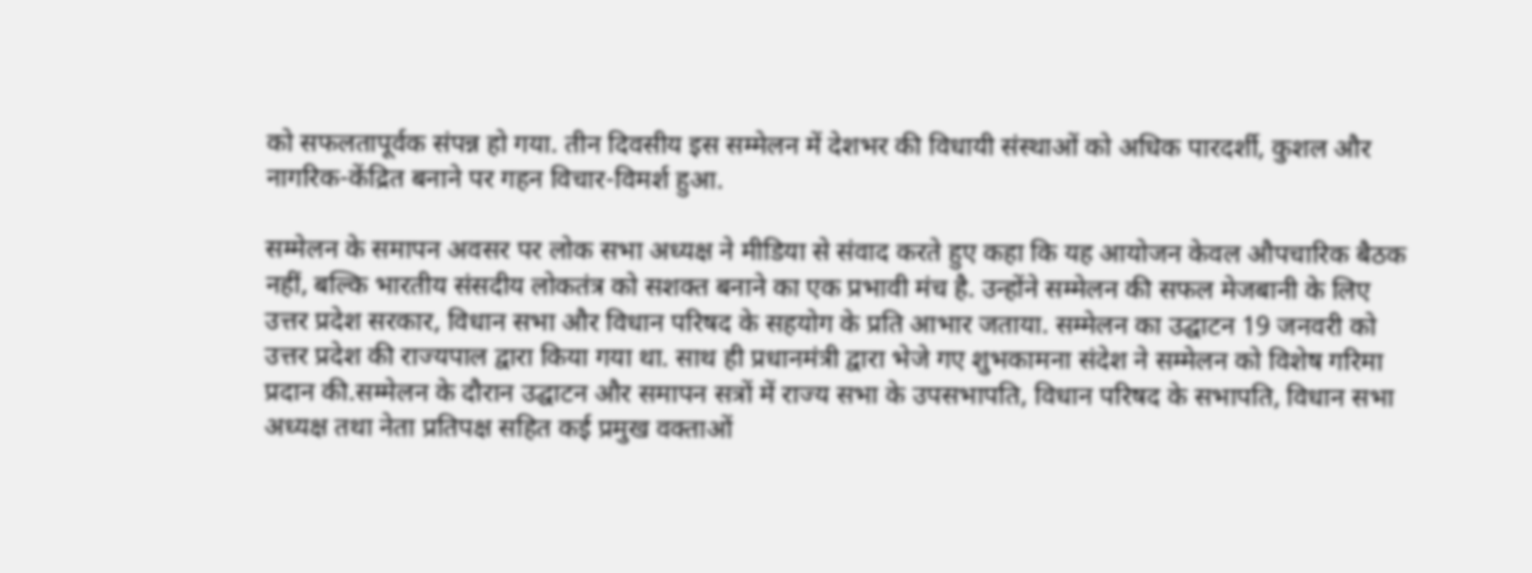को सफलतापूर्वक संपन्न हो गया. तीन दिवसीय इस सम्मेलन में देशभर की विधायी संस्थाओं को अधिक पारदर्शी, कुशल और नागरिक-केंद्रित बनाने पर गहन विचार-विमर्श हुआ.

सम्मेलन के समापन अवसर पर लोक सभा अध्यक्ष ने मीडिया से संवाद करते हुए कहा कि यह आयोजन केवल औपचारिक बैठक नहीं, बल्कि भारतीय संसदीय लोकतंत्र को सशक्त बनाने का एक प्रभावी मंच है. उन्होंने सम्मेलन की सफल मेजबानी के लिए उत्तर प्रदेश सरकार, विधान सभा और विधान परिषद के सहयोग के प्रति आभार जताया. सम्मेलन का उद्घाटन 19 जनवरी को उत्तर प्रदेश की राज्यपाल द्वारा किया गया था. साथ ही प्रधानमंत्री द्वारा भेजे गए शुभकामना संदेश ने सम्मेलन को विशेष गरिमा प्रदान की.सम्मेलन के दौरान उद्घाटन और समापन सत्रों में राज्य सभा के उपसभापति, विधान परिषद के सभापति, विधान सभा अध्यक्ष तथा नेता प्रतिपक्ष सहित कई प्रमुख वक्ताओं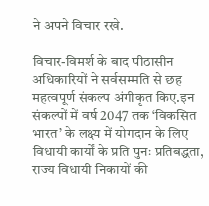ने अपने विचार रखे.

विचार-विमर्श के बाद पीठासीन अधिकारियों ने सर्वसम्मति से छह महत्वपूर्ण संकल्प अंगीकृत किए.इन संकल्पों में वर्ष 2047 तक ‘विकसित भारत’ के लक्ष्य में योगदान के लिए विधायी कार्यों के प्रति पुनः प्रतिबद्धता, राज्य विधायी निकायों की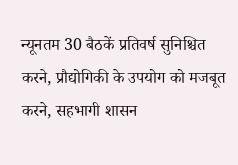न्यूनतम 30 बैठकें प्रतिवर्ष सुनिश्चित करने, प्रौद्योगिकी के उपयोग को मजबूत करने, सहभागी शासन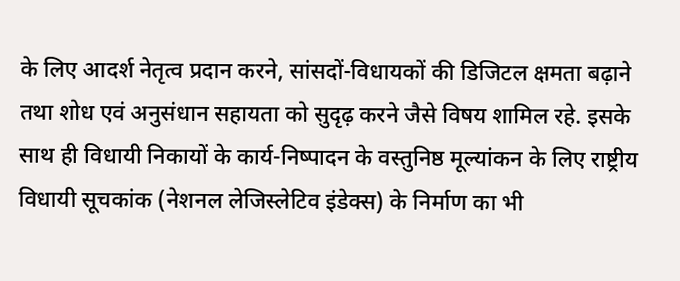के लिए आदर्श नेतृत्व प्रदान करने, सांसदों-विधायकों की डिजिटल क्षमता बढ़ाने तथा शोध एवं अनुसंधान सहायता को सुदृढ़ करने जैसे विषय शामिल रहे. इसके साथ ही विधायी निकायों के कार्य-निष्पादन के वस्तुनिष्ठ मूल्यांकन के लिए राष्ट्रीय विधायी सूचकांक (नेशनल लेजिस्लेटिव इंडेक्स) के निर्माण का भी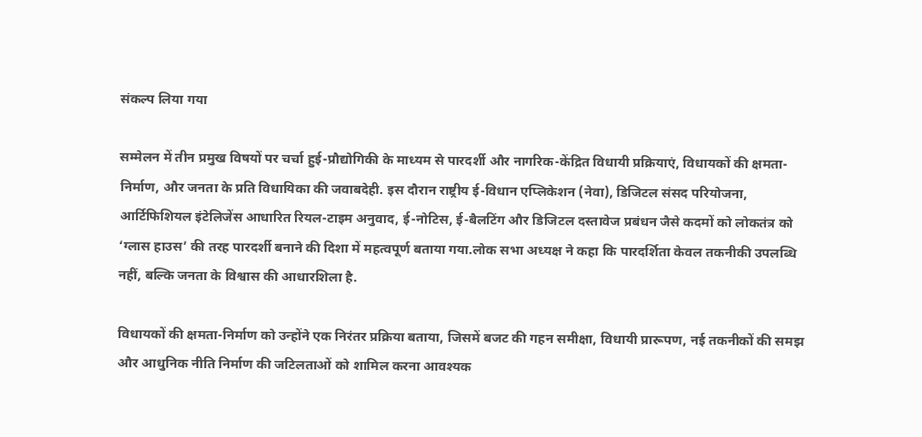संकल्प लिया गया

सम्मेलन में तीन प्रमुख विषयों पर चर्चा हुई-प्रौद्योगिकी के माध्यम से पारदर्शी और नागरिक-केंद्रित विधायी प्रक्रियाएं, विधायकों की क्षमता-निर्माण, और जनता के प्रति विधायिका की जवाबदेही. इस दौरान राष्ट्रीय ई-विधान एप्लिकेशन (नेवा), डिजिटल संसद परियोजना, आर्टिफिशियल इंटेलिजेंस आधारित रियल-टाइम अनुवाद, ई-नोटिस, ई-बैलटिंग और डिजिटल दस्तावेज प्रबंधन जैसे कदमों को लोकतंत्र को ‘ग्लास हाउस’ की तरह पारदर्शी बनाने की दिशा में महत्वपूर्ण बताया गया.लोक सभा अध्यक्ष ने कहा कि पारदर्शिता केवल तकनीकी उपलब्धि नहीं, बल्कि जनता के विश्वास की आधारशिला है.

विधायकों की क्षमता-निर्माण को उन्होंने एक निरंतर प्रक्रिया बताया, जिसमें बजट की गहन समीक्षा, विधायी प्रारूपण, नई तकनीकों की समझ और आधुनिक नीति निर्माण की जटिलताओं को शामिल करना आवश्यक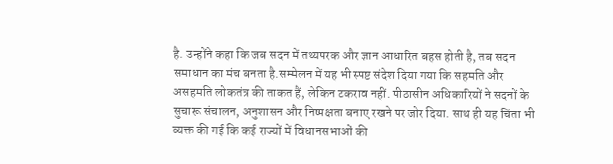है. उन्होंने कहा कि जब सदन में तथ्यपरक और ज्ञान आधारित बहस होती है, तब सदन समाधान का मंच बनता है.सम्मेलन में यह भी स्पष्ट संदेश दिया गया कि सहमति और असहमति लोकतंत्र की ताकत हैं, लेकिन टकराव नहीं. पीठासीन अधिकारियों ने सदनों के सुचारू संचालन, अनुशासन और निष्पक्षता बनाए रखने पर जोर दिया. साथ ही यह चिंता भी व्यक्त की गई कि कई राज्यों में विधानसभाओं की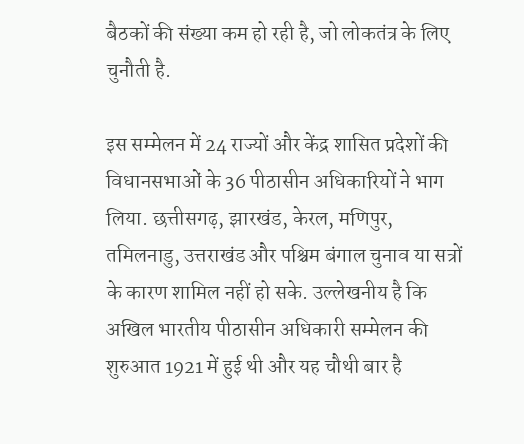बैठकों की संख्या कम हो रही है, जो लोकतंत्र के लिए चुनौती है.

इस सम्मेलन में 24 राज्यों और केंद्र शासित प्रदेशों की विधानसभाओं के 36 पीठासीन अधिकारियों ने भाग लिया. छत्तीसगढ़, झारखंड, केरल, मणिपुर, तमिलनाडु, उत्तराखंड और पश्चिम बंगाल चुनाव या सत्रों के कारण शामिल नहीं हो सके. उल्लेखनीय है कि अखिल भारतीय पीठासीन अधिकारी सम्मेलन की शुरुआत 1921 में हुई थी और यह चौथी बार है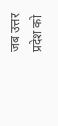जब उत्तर प्रदेश को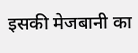इसकी मेजबानी का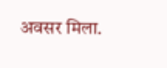अवसर मिला.